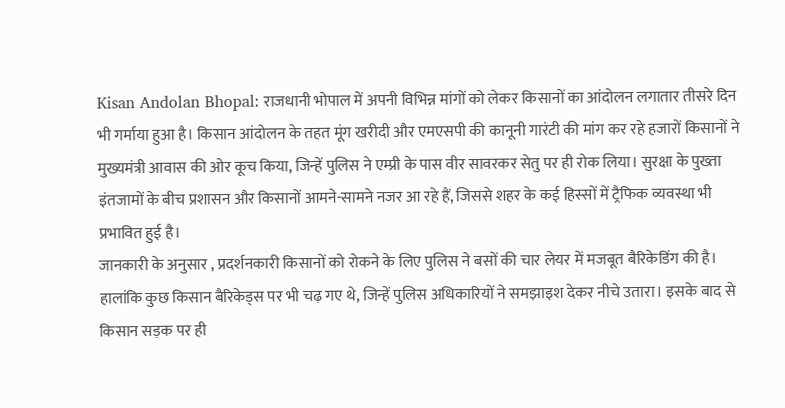Kisan Andolan Bhopal: राजधानी भोपाल में अपनी विभिन्न मांगों को लेकर किसानों का आंदोलन लगातार तीसरे दिन भी गर्माया हुआ है। किसान आंदोलन के तहत मूंग खरीदी और एमएसपी की कानूनी गारंटी की मांग कर रहे हजारों किसानों ने मुख्यमंत्री आवास की ओर कूच किया, जिन्हें पुलिस ने एम्प्री के पास वीर सावरकर सेतु पर ही रोक लिया। सुरक्षा के पुख्ता इंतजामों के बीच प्रशासन और किसानों आमने-सामने नजर आ रहे हैं, जिससे शहर के कई हिस्सों में ट्रैफिक व्यवस्था भी प्रभावित हुई है।
जानकारी के अनुसार , प्रदर्शनकारी किसानों को रोकने के लिए पुलिस ने बसों की चार लेयर में मजबूत बैरिकेडिंग की है। हालांकि कुछ किसान बैरिकेड्स पर भी चढ़ गए थे, जिन्हें पुलिस अधिकारियों ने समझाइश देकर नीचे उतारा। इसके बाद से किसान सड़क पर ही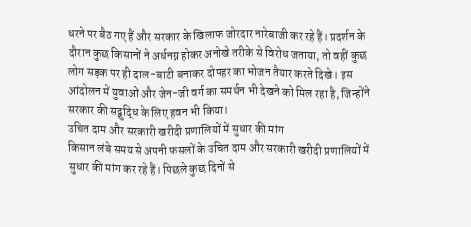धरने पर बैठ गए हैं और सरकार के खिलाफ जोरदार नारेबाजी कर रहे हैं। प्रदर्शन के दौरान कुछ किसानों ने अर्धनग्न होकर अनोखे तरीके से विरोध जताया, तो वहीं कुछ लोग सड़क पर ही दाल-बाटी बनाकर दोपहर का भोजन तैयार करते दिखे। इस आंदोलन में युवाओं और जेन-जी वर्ग का समर्थन भी देखने को मिल रहा है, जिन्होंने सरकार की सद्बुद्धि के लिए हवन भी किया।
उचित दाम और सरकारी खरीदी प्रणालियों में सुधार की मांग
किसान लंबे समय से अपनी फसलों के उचित दाम और सरकारी खरीदी प्रणालियों में सुधार की मांग कर रहे हैं। पिछले कुछ दिनों से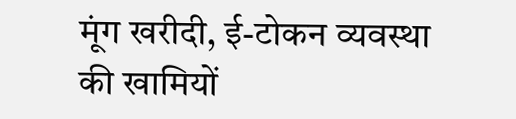मूंग खरीदी, ई-टोकन व्यवस्था की खामियों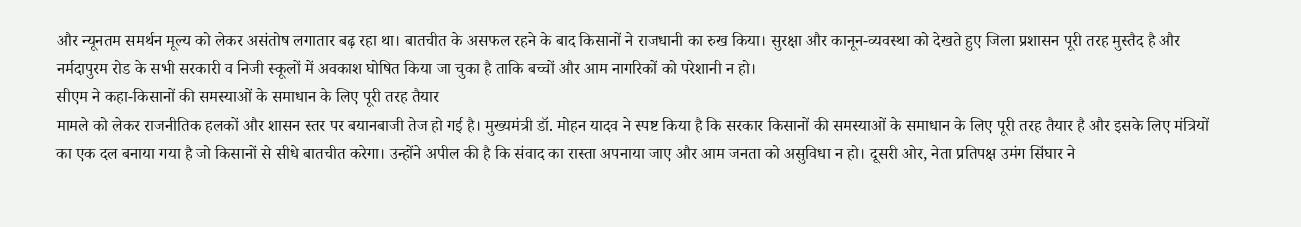और न्यूनतम समर्थन मूल्य को लेकर असंतोष लगातार बढ़ रहा था। बातचीत के असफल रहने के बाद किसानों ने राजधानी का रुख किया। सुरक्षा और कानून-व्यवस्था को देखते हुए जिला प्रशासन पूरी तरह मुस्तैद है और नर्मदापुरम रोड के सभी सरकारी व निजी स्कूलों में अवकाश घोषित किया जा चुका है ताकि बच्चों और आम नागरिकों को परेशानी न हो।
सीएम ने कहा-किसानों की समस्याओं के समाधान के लिए पूरी तरह तैयार
मामले को लेकर राजनीतिक हलकों और शासन स्तर पर बयानबाजी तेज हो गई है। मुख्यमंत्री डॉ. मोहन यादव ने स्पष्ट किया है कि सरकार किसानों की समस्याओं के समाधान के लिए पूरी तरह तैयार है और इसके लिए मंत्रियों का एक दल बनाया गया है जो किसानों से सीधे बातचीत करेगा। उन्होंने अपील की है कि संवाद का रास्ता अपनाया जाए और आम जनता को असुविधा न हो। दूसरी ओर, नेता प्रतिपक्ष उमंग सिंघार ने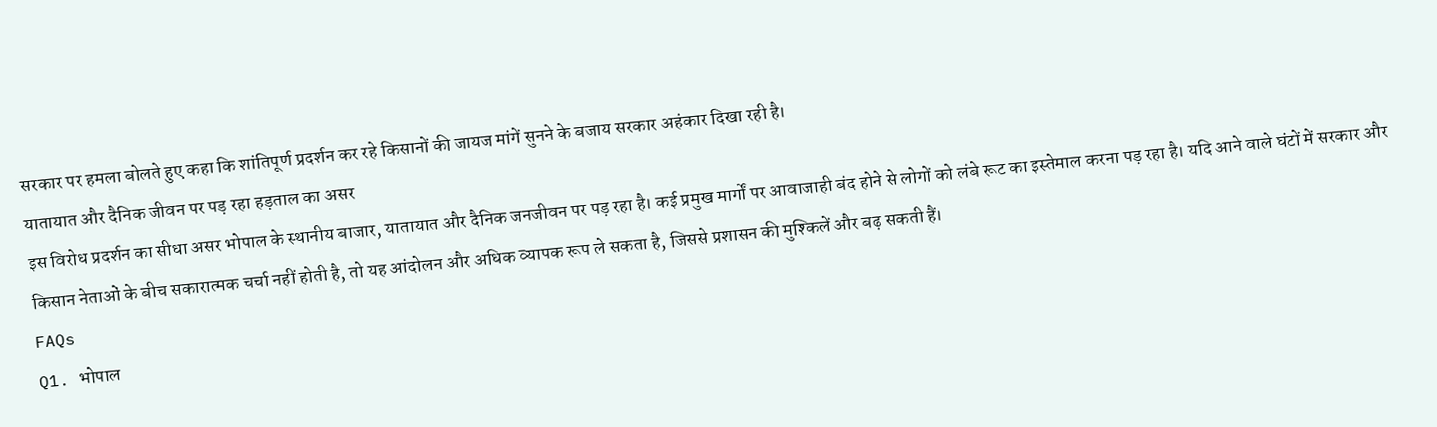सरकार पर हमला बोलते हुए कहा कि शांतिपूर्ण प्रदर्शन कर रहे किसानों की जायज मांगें सुनने के बजाय सरकार अहंकार दिखा रही है।
यातायात और दैनिक जीवन पर पड़ रहा हड़ताल का असर
इस विरोध प्रदर्शन का सीधा असर भोपाल के स्थानीय बाजार, यातायात और दैनिक जनजीवन पर पड़ रहा है। कई प्रमुख मार्गों पर आवाजाही बंद होने से लोगों को लंबे रूट का इस्तेमाल करना पड़ रहा है। यदि आने वाले घंटों में सरकार और किसान नेताओं के बीच सकारात्मक चर्चा नहीं होती है, तो यह आंदोलन और अधिक व्यापक रूप ले सकता है, जिससे प्रशासन की मुश्किलें और बढ़ सकती हैं।
FAQs
Q1. भोपाल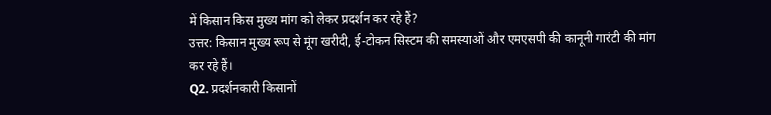में किसान किस मुख्य मांग को लेकर प्रदर्शन कर रहे हैं?
उत्तर: किसान मुख्य रूप से मूंग खरीदी, ई-टोकन सिस्टम की समस्याओं और एमएसपी की कानूनी गारंटी की मांग कर रहे हैं।
Q2. प्रदर्शनकारी किसानों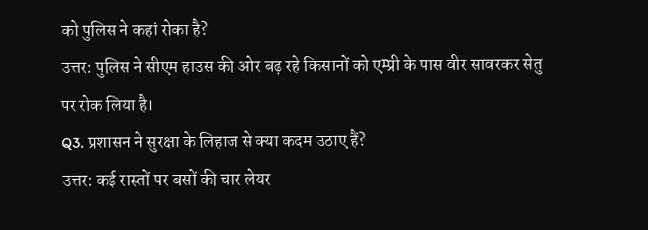को पुलिस ने कहां रोका है?
उत्तर: पुलिस ने सीएम हाउस की ओर बढ़ रहे किसानों को एम्प्री के पास वीर सावरकर सेतु पर रोक लिया है।
Q3. प्रशासन ने सुरक्षा के लिहाज से क्या कदम उठाए हैं?
उत्तर: कई रास्तों पर बसों की चार लेयर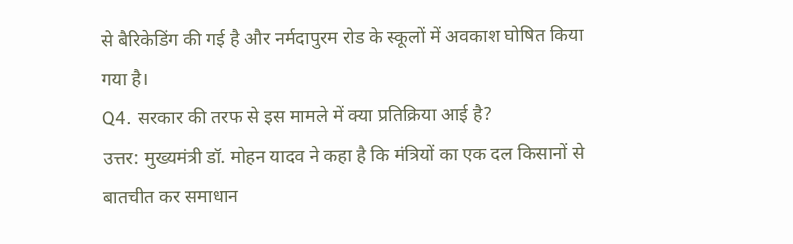से बैरिकेडिंग की गई है और नर्मदापुरम रोड के स्कूलों में अवकाश घोषित किया गया है।
Q4. सरकार की तरफ से इस मामले में क्या प्रतिक्रिया आई है?
उत्तर: मुख्यमंत्री डॉ. मोहन यादव ने कहा है कि मंत्रियों का एक दल किसानों से बातचीत कर समाधान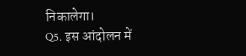निकालेगा।
Q5. इस आंदोलन में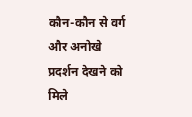कौन-कौन से वर्ग और अनोखे प्रदर्शन देखने को मिले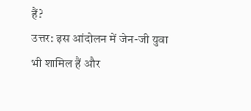हैं?
उत्तर: इस आंदोलन में जेन-जी युवा भी शामिल हैं और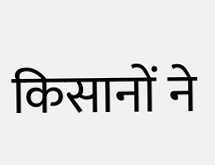किसानों ने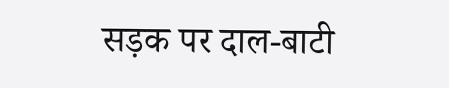सड़क पर दाल-बाटी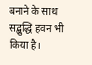बनाने के साथ सद्बुद्धि हवन भी किया है।